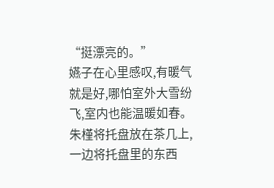“挺漂亮的。”
嬿子在心里感叹,有暖气就是好,哪怕室外大雪纷飞,室内也能温暖如春。
朱槿将托盘放在茶几上,一边将托盘里的东西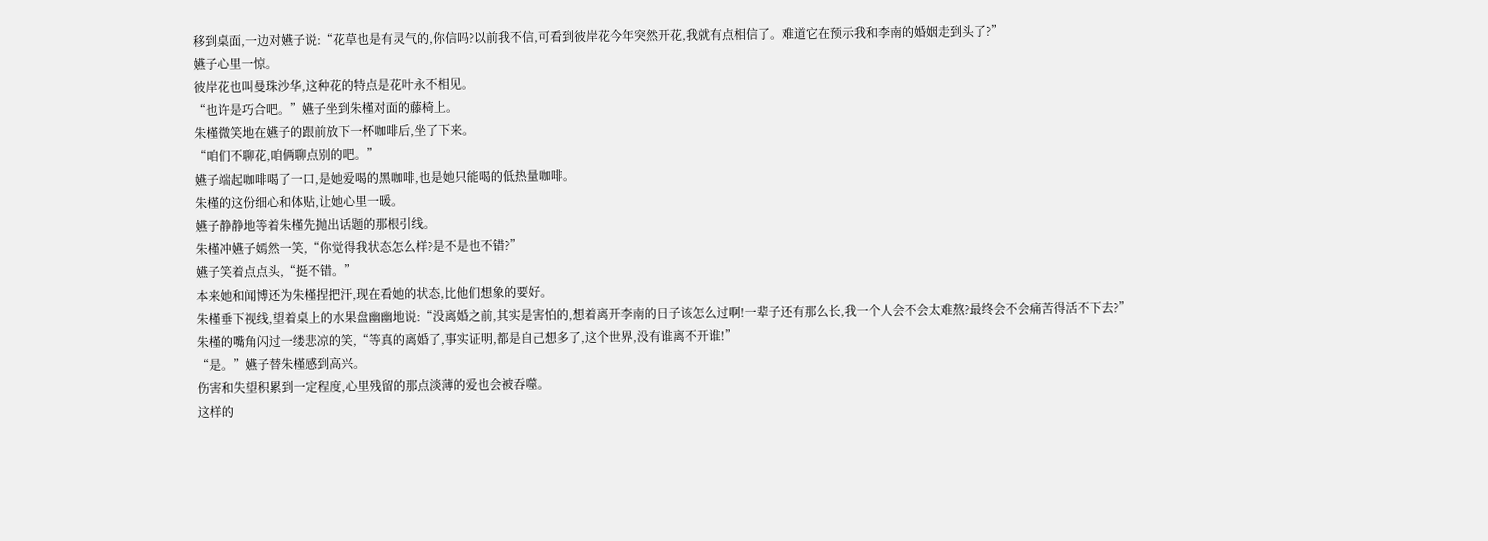移到桌面,一边对嬿子说:“花草也是有灵气的,你信吗?以前我不信,可看到彼岸花今年突然开花,我就有点相信了。难道它在预示我和李南的婚姻走到头了?”
嬿子心里一惊。
彼岸花也叫曼珠沙华,这种花的特点是花叶永不相见。
“也许是巧合吧。”嬿子坐到朱槿对面的藤椅上。
朱槿微笑地在嬿子的跟前放下一杯咖啡后,坐了下来。
“咱们不聊花,咱俩聊点别的吧。”
嬿子端起咖啡喝了一口,是她爱喝的黑咖啡,也是她只能喝的低热量咖啡。
朱槿的这份细心和体贴,让她心里一暖。
嬿子静静地等着朱槿先抛出话题的那根引线。
朱槿冲嬿子嫣然一笑,“你觉得我状态怎么样?是不是也不错?”
嬿子笑着点点头,“挺不错。”
本来她和闻博还为朱槿捏把汗,现在看她的状态,比他们想象的要好。
朱槿垂下视线,望着桌上的水果盘幽幽地说:“没离婚之前,其实是害怕的,想着离开李南的日子该怎么过啊!一辈子还有那么长,我一个人会不会太难熬?最终会不会痛苦得活不下去?”
朱槿的嘴角闪过一缕悲凉的笑,“等真的离婚了,事实证明,都是自己想多了,这个世界,没有谁离不开谁!”
“是。”嬿子替朱槿感到高兴。
伤害和失望积累到一定程度,心里残留的那点淡薄的爱也会被吞噬。
这样的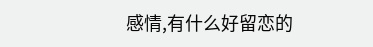感情,有什么好留恋的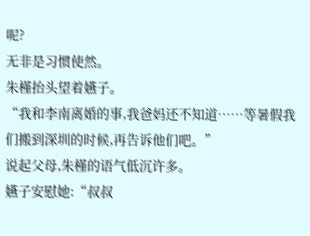呢?
无非是习惯使然。
朱槿抬头望着嬿子。
“我和李南离婚的事,我爸妈还不知道……等暑假我们搬到深圳的时候,再告诉他们吧。”
说起父母,朱槿的语气低沉许多。
嬿子安慰她:“叔叔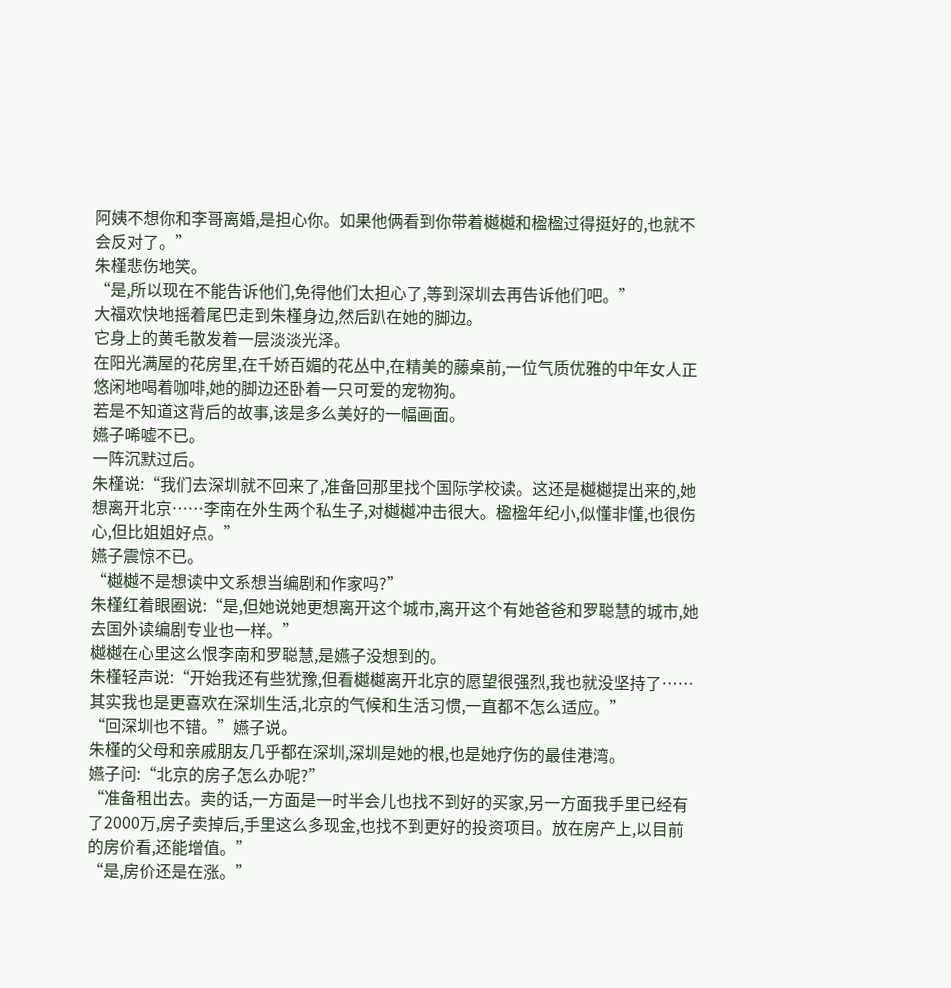阿姨不想你和李哥离婚,是担心你。如果他俩看到你带着樾樾和楹楹过得挺好的,也就不会反对了。”
朱槿悲伤地笑。
“是,所以现在不能告诉他们,免得他们太担心了,等到深圳去再告诉他们吧。”
大福欢快地摇着尾巴走到朱槿身边,然后趴在她的脚边。
它身上的黄毛散发着一层淡淡光泽。
在阳光满屋的花房里,在千娇百媚的花丛中,在精美的藤桌前,一位气质优雅的中年女人正悠闲地喝着咖啡,她的脚边还卧着一只可爱的宠物狗。
若是不知道这背后的故事,该是多么美好的一幅画面。
嬿子唏嘘不已。
一阵沉默过后。
朱槿说:“我们去深圳就不回来了,准备回那里找个国际学校读。这还是樾樾提出来的,她想离开北京……李南在外生两个私生子,对樾樾冲击很大。楹楹年纪小,似懂非懂,也很伤心,但比姐姐好点。”
嬿子震惊不已。
“樾樾不是想读中文系想当编剧和作家吗?”
朱槿红着眼圈说:“是,但她说她更想离开这个城市,离开这个有她爸爸和罗聪慧的城市,她去国外读编剧专业也一样。”
樾樾在心里这么恨李南和罗聪慧,是嬿子没想到的。
朱槿轻声说:“开始我还有些犹豫,但看樾樾离开北京的愿望很强烈,我也就没坚持了……其实我也是更喜欢在深圳生活,北京的气候和生活习惯,一直都不怎么适应。”
“回深圳也不错。”嬿子说。
朱槿的父母和亲戚朋友几乎都在深圳,深圳是她的根,也是她疗伤的最佳港湾。
嬿子问:“北京的房子怎么办呢?”
“准备租出去。卖的话,一方面是一时半会儿也找不到好的买家,另一方面我手里已经有了2000万,房子卖掉后,手里这么多现金,也找不到更好的投资项目。放在房产上,以目前的房价看,还能增值。”
“是,房价还是在涨。”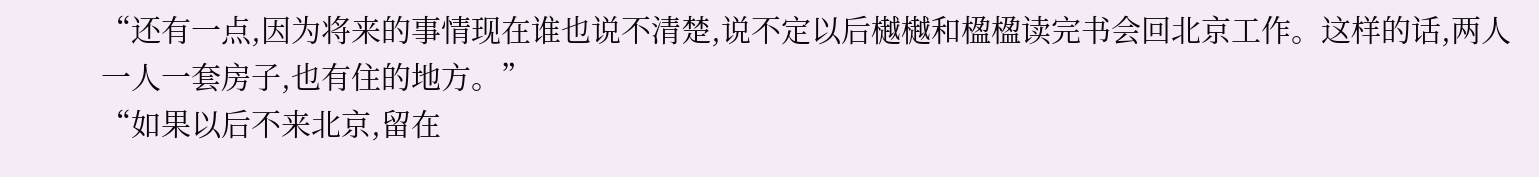“还有一点,因为将来的事情现在谁也说不清楚,说不定以后樾樾和楹楹读完书会回北京工作。这样的话,两人一人一套房子,也有住的地方。”
“如果以后不来北京,留在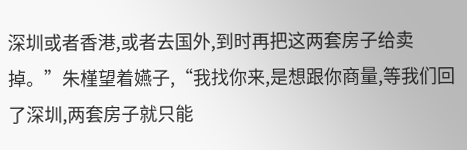深圳或者香港,或者去国外,到时再把这两套房子给卖掉。”朱槿望着嬿子,“我找你来,是想跟你商量,等我们回了深圳,两套房子就只能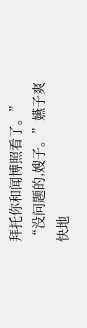拜托你和闻博照看了。”
“没问题的,嫂子。”嬿子爽快地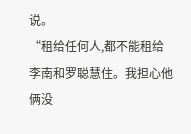说。
“租给任何人,都不能租给李南和罗聪慧住。我担心他俩没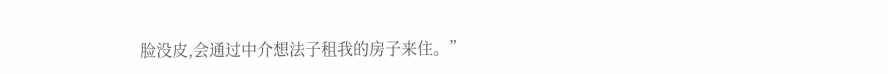脸没皮,会通过中介想法子租我的房子来住。”